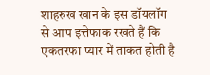शाहरुख खान के इस डॉयलॉग से आप इत्तेफाक रखते हैं कि एकतरफा प्यार में ताकत होती है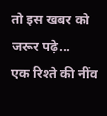तो इस खबर को जरूर पढ़े...
एक रिश्ते की नींव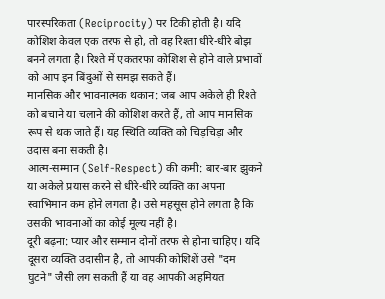पारस्परिकता (Reciprocity) पर टिकी होती है। यदि कोशिश केवल एक तरफ से हो, तो वह रिश्ता धीरे-धीरे बोझ बनने लगता है। रिश्ते में एकतरफा कोशिश से होने वाले प्रभावों को आप इन बिंदुओं से समझ सकते हैं।
मानसिक और भावनात्मक थकान: जब आप अकेले ही रिश्ते को बचाने या चलाने की कोशिश करते हैं, तो आप मानसिक रूप से थक जाते हैं। यह स्थिति व्यक्ति को चिड़चिड़ा और उदास बना सकती है।
आत्म-सम्मान (Self-Respect) की कमी: बार-बार झुकने या अकेले प्रयास करने से धीरे-धीरे व्यक्ति का अपना स्वाभिमान कम होने लगता है। उसे महसूस होने लगता है कि उसकी भावनाओं का कोई मूल्य नहीं है।
दूरी बढ़ना: प्यार और सम्मान दोनों तरफ से होना चाहिए। यदि दूसरा व्यक्ति उदासीन है, तो आपकी कोशिशें उसे "दम घुटने" जैसी लग सकती हैं या वह आपकी अहमियत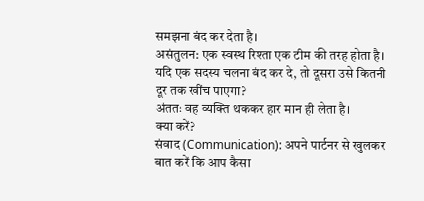समझना बंद कर देता है।
असंतुलन: एक स्वस्थ रिश्ता एक टीम की तरह होता है। यदि एक सदस्य चलना बंद कर दे, तो दूसरा उसे कितनी दूर तक खींच पाएगा?
अंततः वह व्यक्ति थककर हार मान ही लेता है।
क्या करें?
संवाद (Communication): अपने पार्टनर से खुलकर बात करें कि आप कैसा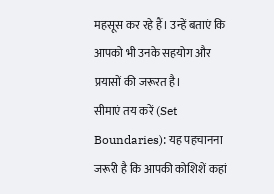महसूस कर रहे हैं। उन्हें बताएं कि आपको भी उनके सहयोग और प्रयासों की जरूरत है।
सीमाएं तय करें (Set Boundaries): यह पहचानना जरूरी है कि आपकी कोशिशें कहां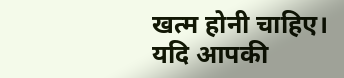खत्म होनी चाहिए। यदि आपकी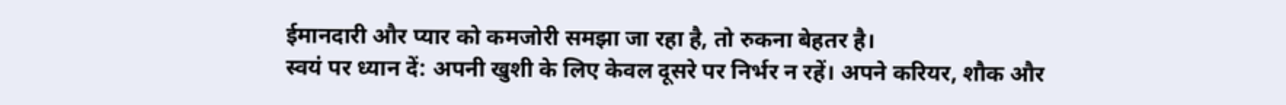ईमानदारी और प्यार को कमजोरी समझा जा रहा है, तो रुकना बेहतर है।
स्वयं पर ध्यान दें: अपनी खुशी के लिए केवल दूसरे पर निर्भर न रहें। अपने करियर, शौक और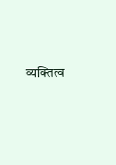व्यक्तित्व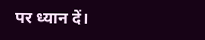पर ध्यान दें।